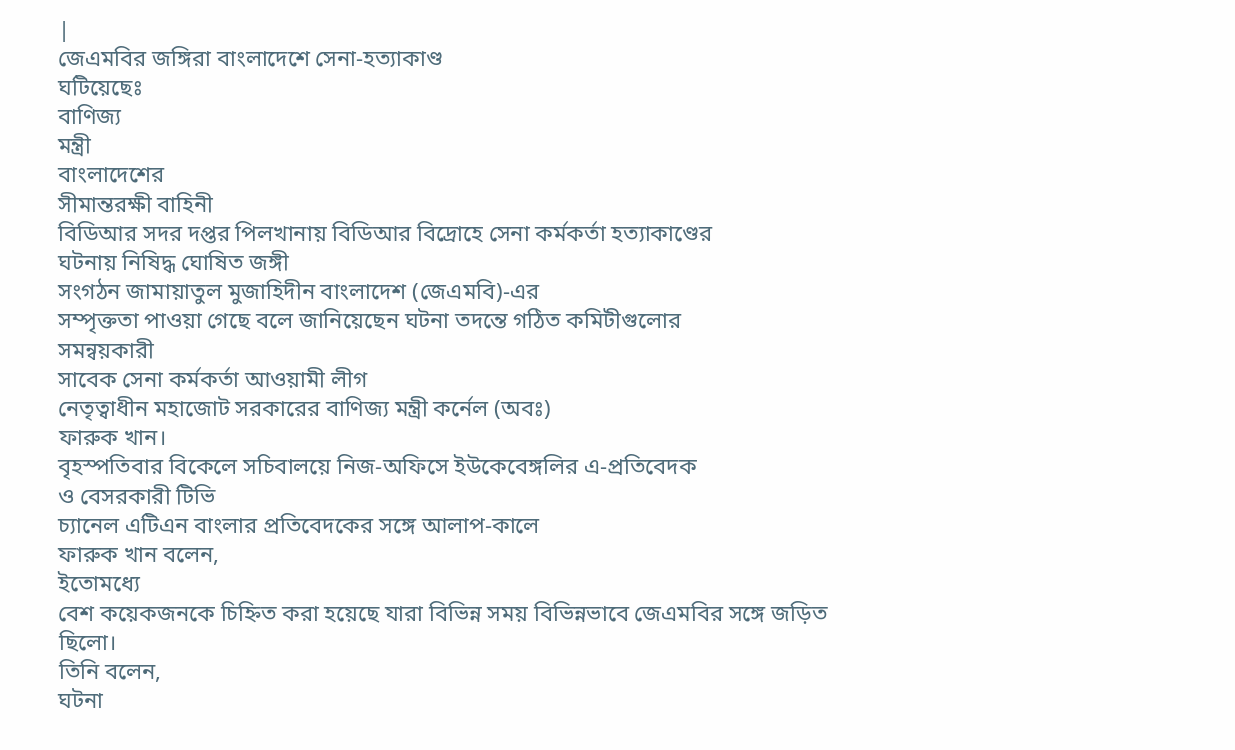|
জেএমবির জঙ্গিরা বাংলাদেশে সেনা-হত্যাকাণ্ড
ঘটিয়েছেঃ
বাণিজ্য
মন্ত্রী
বাংলাদেশের
সীমান্তরক্ষী বাহিনী
বিডিআর সদর দপ্তর পিলখানায় বিডিআর বিদ্রোহে সেনা কর্মকর্তা হত্যাকাণ্ডের
ঘটনায় নিষিদ্ধ ঘোষিত জঙ্গী
সংগঠন জামায়াতুল মুজাহিদীন বাংলাদেশ (জেএমবি)-এর
সম্পৃক্ততা পাওয়া গেছে বলে জানিয়েছেন ঘটনা তদন্তে গঠিত কমিটীগুলোর
সমন্বয়কারী
সাবেক সেনা কর্মকর্তা আওয়ামী লীগ
নেতৃত্বাধীন মহাজোট সরকারের বাণিজ্য মন্ত্রী কর্নেল (অবঃ)
ফারুক খান।
বৃহস্পতিবার বিকেলে সচিবালয়ে নিজ-অফিসে ইউকেবেঙ্গলির এ-প্রতিবেদক
ও বেসরকারী টিভি
চ্যানেল এটিএন বাংলার প্রতিবেদকের সঙ্গে আলাপ-কালে
ফারুক খান বলেন,
ইতোমধ্যে
বেশ কয়েকজনকে চিহ্নিত করা হয়েছে যারা বিভিন্ন সময় বিভিন্নভাবে জেএমবির সঙ্গে জড়িত
ছিলো।
তিনি বলেন,
ঘটনা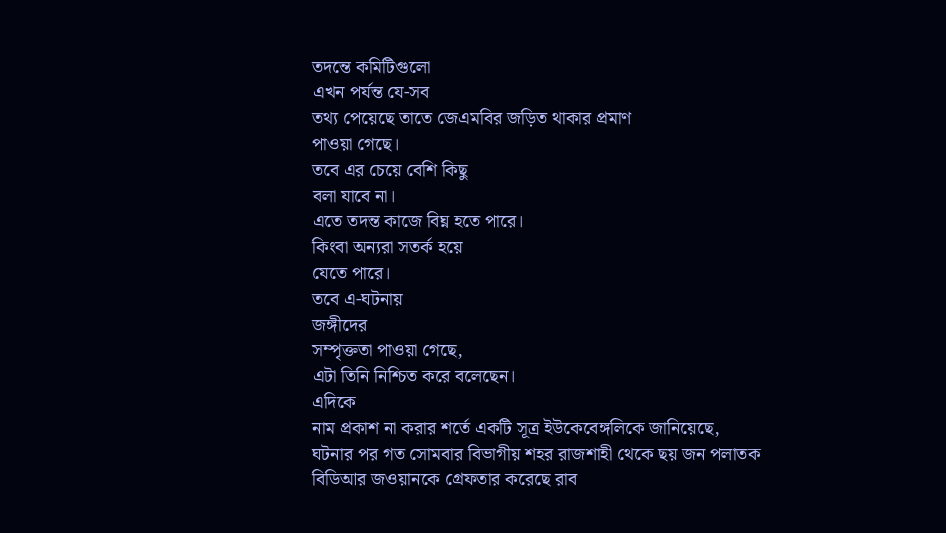তদন্তে কমিটিগুলো
এখন পর্যন্ত যে-সব
তথ্য পেয়েছে তাতে জেএমবির জড়িত থাকার প্রমাণ
পাওয়া গেছে।
তবে এর চেয়ে বেশি কিছু
বলা যাবে না।
এতে তদন্ত কাজে বিঘ্ন হতে পারে।
কিংবা অন্যরা সতর্ক হয়ে
যেতে পারে।
তবে এ-ঘটনায়
জঙ্গীদের
সম্পৃক্ততা পাওয়া গেছে,
এটা তিনি নিশ্চিত করে বলেছেন।
এদিকে
নাম প্রকাশ না করার শর্তে একটি সূত্র ইউকেবেঙ্গলিকে জানিয়েছে,
ঘটনার পর গত সোমবার বিভাগীয় শহর রাজশাহী থেকে ছয় জন পলাতক
বিডিআর জওয়ানকে গ্রেফতার করেছে রাব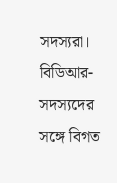সদস্যরা।
বিডিআর-সদস্যদের
সঙ্গে বিগত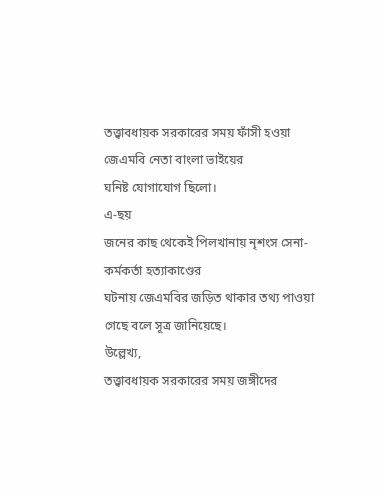তত্ত্বাবধায়ক সরকারের সময় ফাঁসী হওয়া জেএমবি নেতা বাংলা ভাইয়ের
ঘনিষ্ট যোগাযোগ ছিলো।
এ-ছয়
জনের কাছ থেকেই পিলখানায় নৃশংস সেনা-কর্মকর্তা হত্যাকাণ্ডের
ঘটনায় জেএমবির জড়িত থাকার তথ্য পাওয়া গেছে বলে সূত্র জানিয়েছে।
উল্লেখ্য,
তত্ত্বাবধায়ক সরকারের সময় জঙ্গীদের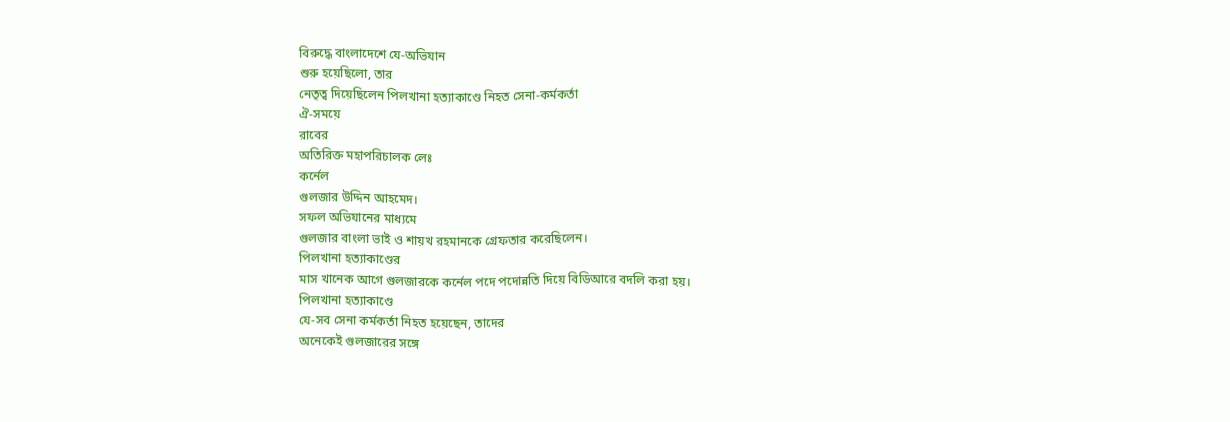বিরুদ্ধে বাংলাদেশে যে-অভিযান
শুরু হয়েছিলো, তার
নেতৃত্ব দিয়েছিলেন পিলখানা হত্যাকাণ্ডে নিহত সেনা-কর্মকর্তা
ঐ-সময়ে
রাবের
অতিরিক্ত মহাপরিচালক লেঃ
কর্নেল
গুলজার উদ্দিন আহমেদ।
সফল অভিযানের মাধ্যমে
গুলজার বাংলা ভাই ও শায়খ রহমানকে গ্রেফতার করেছিলেন।
পিলখানা হত্যাকাণ্ডের
মাস খানেক আগে গুলজারকে কর্নেল পদে পদোন্নতি দিয়ে বিডিআরে বদলি করা হয়।
পিলখানা হত্যাকাণ্ডে
যে-সব সেনা কর্মকর্তা নিহত হয়েছেন, তাদের
অনেকেই গুলজারের সঙ্গে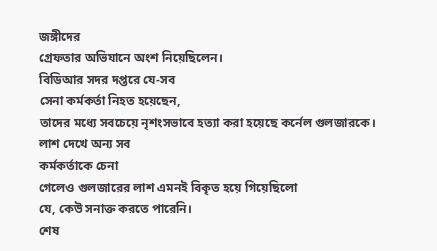জঙ্গীদের
গ্রেফতার অভিযানে অংশ নিয়েছিলেন।
বিডিআর সদর দপ্তরে যে-সব
সেনা কর্মকর্তা নিহত হয়েছেন,
তাদের মধ্যে সবচেয়ে নৃশংসভাবে হত্যা করা হয়েছে কর্নেল গুলজারকে।
লাশ দেখে অন্য সব
কর্মকর্তাকে চেনা
গেলেও গুলজারের লাশ এমনই বিকৃত হয়ে গিয়েছিলো
যে, কেউ সনাক্ত করতে পারেনি।
শেষ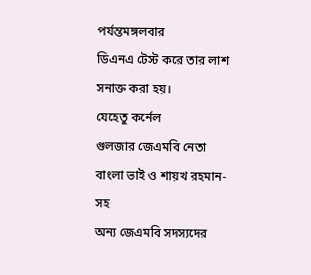পর্যন্তমঙ্গলবার
ডিএনএ টেস্ট করে তার লাশ সনাক্ত করা হয়।
যেহেতু কর্নেল
গুলজার জেএমবি নেতা বাংলা ভাই ও শায়খ রহমান-সহ
অন্য জেএমবি সদস্যদের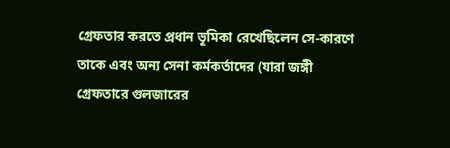গ্রেফতার করতে প্রধান ভূমিকা রেখেছিলেন সে-কারণে
তাকে এবং অন্য সেনা কর্মকর্তাদের (যারা জঙ্গী
গ্রেফতারে গুলজারের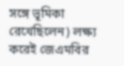সঙ্গে ভূমিকা রেখেছিলেন) লক্ষ্য করেই জেএমবির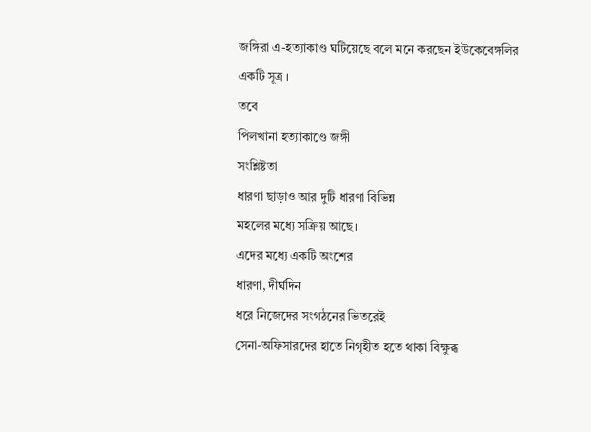জঙ্গিরা এ-হত্যাকাণ্ড ঘটিয়েছে বলে মনে করছেন ইউকেবেঙ্গলির
একটি সূত্র ।
তবে
পিলখানা হত্যাকাণ্ডে জঙ্গী
সংশ্লিষ্টতা
ধারণা ছাড়াও আর দুটি ধারণা বিভিন্ন
মহলের মধ্যে সক্রিয় আছে।
এদের মধ্যে একটি অংশের
ধারণা, দীর্ঘদিন
ধরে নিজেদের সংগঠনের ভিতরেই
সেনা-অফিসারদের হাতে নিগৃহীত হতে থাকা বিক্ষুব্ধ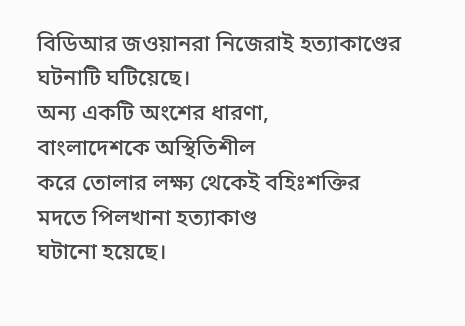বিডিআর জওয়ানরা নিজেরাই হত্যাকাণ্ডের
ঘটনাটি ঘটিয়েছে।
অন্য একটি অংশের ধারণা,
বাংলাদেশকে অস্থিতিশীল
করে তোলার লক্ষ্য থেকেই বহিঃশক্তির
মদতে পিলখানা হত্যাকাণ্ড
ঘটানো হয়েছে।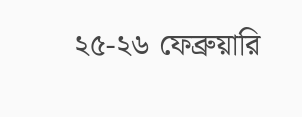২৫-২৬ ফেব্রুয়ারি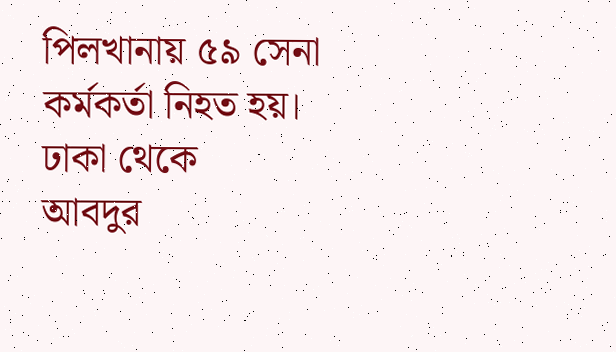পিলখানায় ৫৯ সেনা কর্মকর্তা নিহত হয়।
ঢাকা থেকে
আবদুর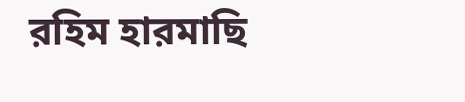রহিম হারমাছি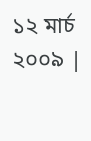১২ মার্চ
২০০৯ |